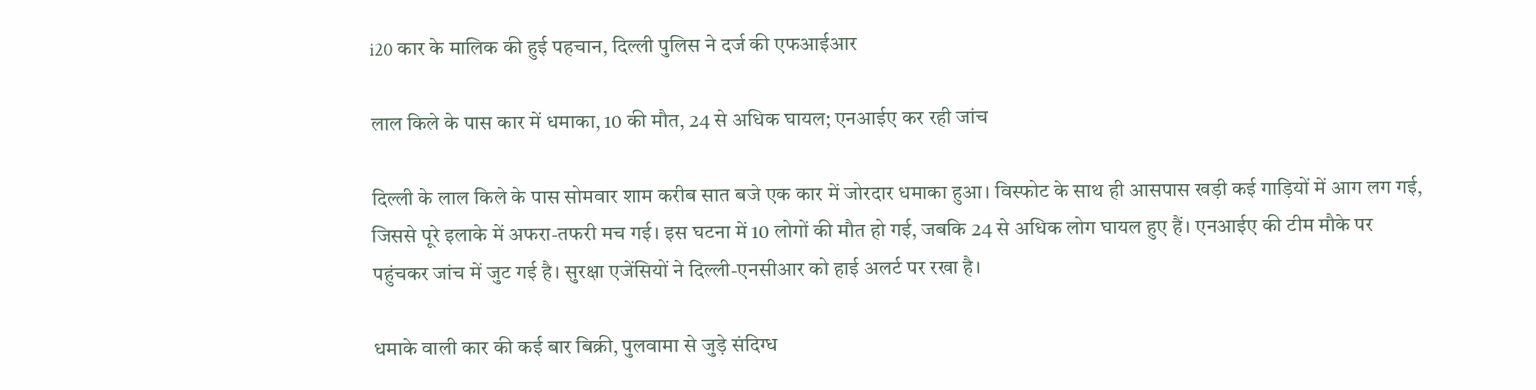i20 कार के मालिक की हुई पहचान, दिल्ली पुलिस ने दर्ज की एफआईआर

लाल किले के पास कार में धमाका, 10 की मौत, 24 से अधिक घायल; एनआईए कर रही जांच

दिल्ली के लाल किले के पास सोमवार शाम करीब सात बजे एक कार में जोरदार धमाका हुआ। विस्फोट के साथ ही आसपास खड़ी कई गाड़ियों में आग लग गई, जिससे पूरे इलाके में अफरा-तफरी मच गई। इस घटना में 10 लोगों की मौत हो गई, जबकि 24 से अधिक लोग घायल हुए हैं। एनआईए की टीम मौके पर पहुंचकर जांच में जुट गई है। सुरक्षा एजेंसियों ने दिल्ली-एनसीआर को हाई अलर्ट पर रखा है।

धमाके वाली कार की कई बार बिक्री, पुलवामा से जुड़े संदिग्ध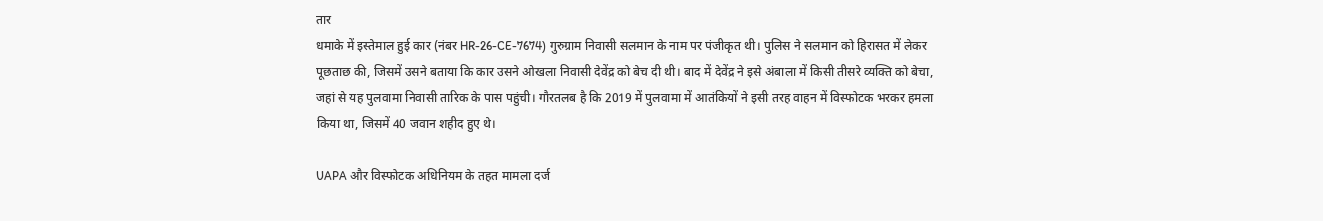तार
धमाके में इस्तेमाल हुई कार (नंबर HR-26-CE-7674) गुरुग्राम निवासी सलमान के नाम पर पंजीकृत थी। पुलिस ने सलमान को हिरासत में लेकर पूछताछ की, जिसमें उसने बताया कि कार उसने ओखला निवासी देवेंद्र को बेच दी थी। बाद में देवेंद्र ने इसे अंबाला में किसी तीसरे व्यक्ति को बेचा, जहां से यह पुलवामा निवासी तारिक के पास पहुंची। गौरतलब है कि 2019 में पुलवामा में आतंकियों ने इसी तरह वाहन में विस्फोटक भरकर हमला किया था, जिसमें 40 जवान शहीद हुए थे।

UAPA और विस्फोटक अधिनियम के तहत मामला दर्ज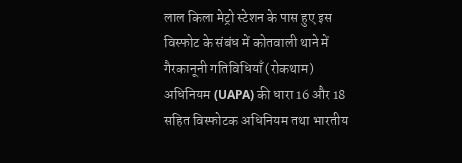लाल किला मेट्रो स्टेशन के पास हुए इस विस्फोट के संबंध में कोतवाली थाने में गैरकानूनी गतिविधियाँ (रोकथाम) अधिनियम (UAPA) की धारा 16 और 18 सहित विस्फोटक अधिनियम तथा भारतीय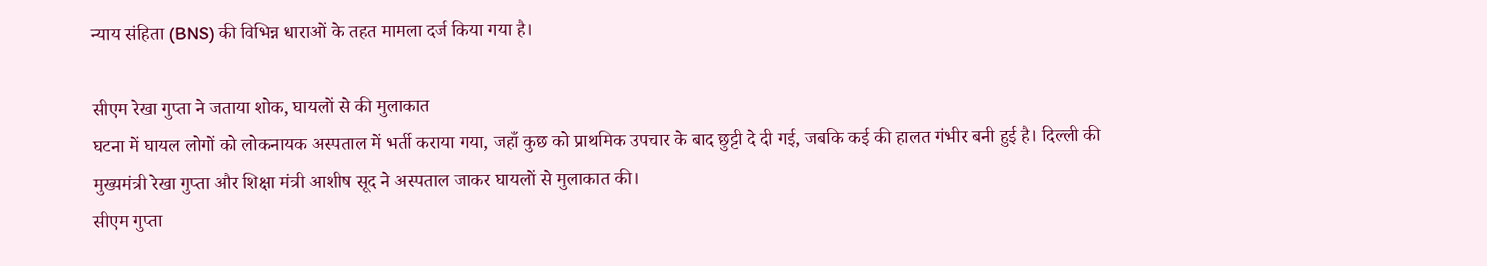न्याय संहिता (BNS) की विभिन्न धाराओं के तहत मामला दर्ज किया गया है।

सीएम रेखा गुप्ता ने जताया शोक, घायलों से की मुलाकात
घटना में घायल लोगों को लोकनायक अस्पताल में भर्ती कराया गया, जहाँ कुछ को प्राथमिक उपचार के बाद छुट्टी दे दी गई, जबकि कई की हालत गंभीर बनी हुई है। दिल्ली की मुख्यमंत्री रेखा गुप्ता और शिक्षा मंत्री आशीष सूद ने अस्पताल जाकर घायलों से मुलाकात की।
सीएम गुप्ता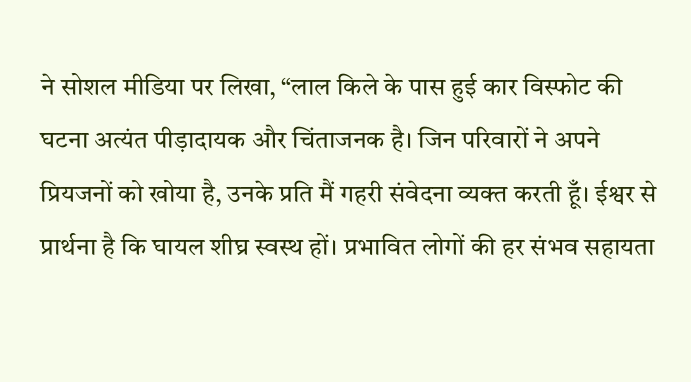ने सोशल मीडिया पर लिखा, “लाल किले के पास हुई कार विस्फोट की घटना अत्यंत पीड़ादायक और चिंताजनक है। जिन परिवारों ने अपने प्रियजनों को खोया है, उनके प्रति मैं गहरी संवेदना व्यक्त करती हूँ। ईश्वर से प्रार्थना है कि घायल शीघ्र स्वस्थ हों। प्रभावित लोगों की हर संभव सहायता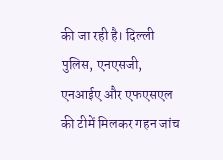की जा रही है। दिल्ली पुलिस, एनएसजी, एनआईए और एफएसएल की टीमें मिलकर गहन जांच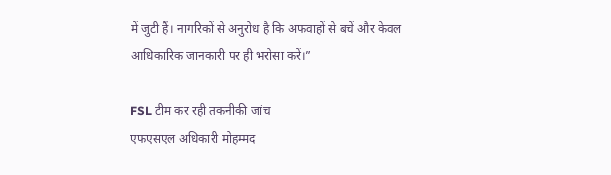में जुटी हैं। नागरिकों से अनुरोध है कि अफवाहों से बचें और केवल आधिकारिक जानकारी पर ही भरोसा करें।”

FSL टीम कर रही तकनीकी जांच
एफएसएल अधिकारी मोहम्मद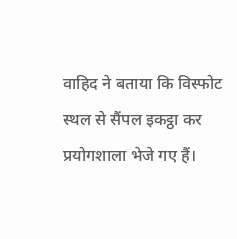वाहिद ने बताया कि विस्फोट स्थल से सैंपल इकट्ठा कर प्रयोगशाला भेजे गए हैं।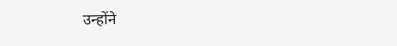उन्होंने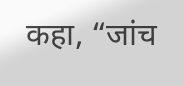कहा, “जांच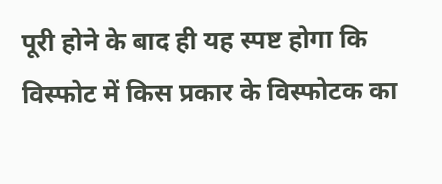पूरी होने के बाद ही यह स्पष्ट होगा कि विस्फोट में किस प्रकार के विस्फोटक का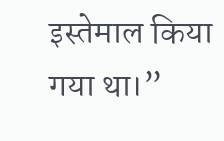इस्तेमाल किया गया था।”